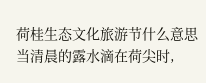荷桂生态文化旅游节什么意思
当清晨的露水滴在荷尖时,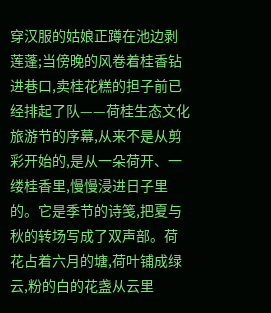穿汉服的姑娘正蹲在池边剥莲蓬;当傍晚的风卷着桂香钻进巷口,卖桂花糕的担子前已经排起了队——荷桂生态文化旅游节的序幕,从来不是从剪彩开始的,是从一朵荷开、一缕桂香里,慢慢浸进日子里的。它是季节的诗笺,把夏与秋的转场写成了双声部。荷花占着六月的塘,荷叶铺成绿云,粉的白的花盏从云里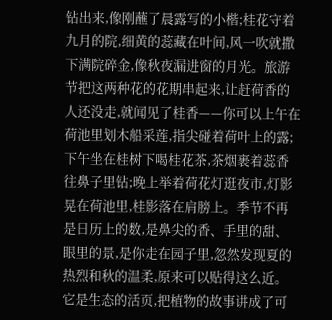钻出来,像刚蘸了晨露写的小楷;桂花守着九月的院,细黄的蕊藏在叶间,风一吹就撒下满院碎金,像秋夜漏进窗的月光。旅游节把这两种花的花期串起来,让赶荷香的人还没走,就闻见了桂香——你可以上午在荷池里划木船采莲,指尖碰着荷叶上的露;下午坐在桂树下喝桂花茶,茶烟裹着蕊香往鼻子里钻;晚上举着荷花灯逛夜市,灯影晃在荷池里,桂影落在肩膀上。季节不再是日历上的数,是鼻尖的香、手里的甜、眼里的景,是你走在园子里,忽然发现夏的热烈和秋的温柔,原来可以贴得这么近。
它是生态的活页,把植物的故事讲成了可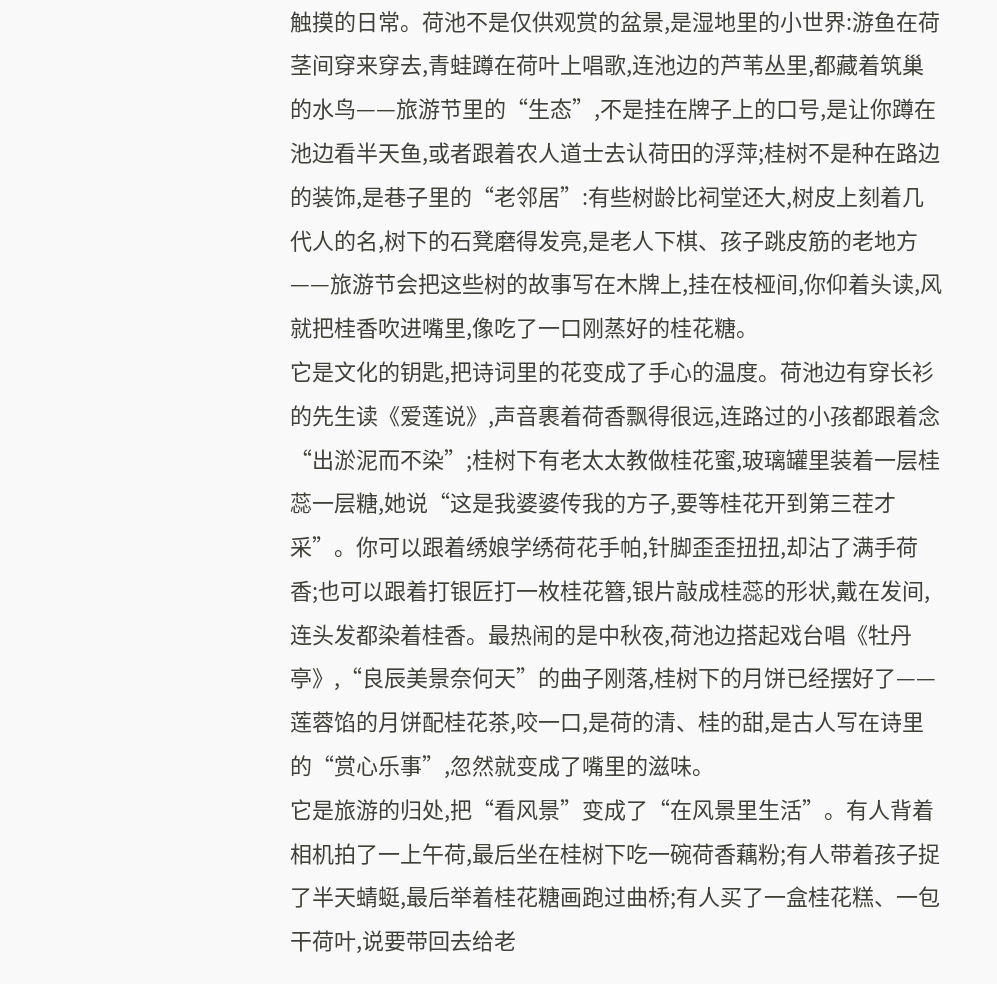触摸的日常。荷池不是仅供观赏的盆景,是湿地里的小世界:游鱼在荷茎间穿来穿去,青蛙蹲在荷叶上唱歌,连池边的芦苇丛里,都藏着筑巢的水鸟——旅游节里的“生态”,不是挂在牌子上的口号,是让你蹲在池边看半天鱼,或者跟着农人道士去认荷田的浮萍;桂树不是种在路边的装饰,是巷子里的“老邻居”:有些树龄比祠堂还大,树皮上刻着几代人的名,树下的石凳磨得发亮,是老人下棋、孩子跳皮筋的老地方——旅游节会把这些树的故事写在木牌上,挂在枝桠间,你仰着头读,风就把桂香吹进嘴里,像吃了一口刚蒸好的桂花糖。
它是文化的钥匙,把诗词里的花变成了手心的温度。荷池边有穿长衫的先生读《爱莲说》,声音裹着荷香飘得很远,连路过的小孩都跟着念“出淤泥而不染”;桂树下有老太太教做桂花蜜,玻璃罐里装着一层桂蕊一层糖,她说“这是我婆婆传我的方子,要等桂花开到第三茬才采”。你可以跟着绣娘学绣荷花手帕,针脚歪歪扭扭,却沾了满手荷香;也可以跟着打银匠打一枚桂花簪,银片敲成桂蕊的形状,戴在发间,连头发都染着桂香。最热闹的是中秋夜,荷池边搭起戏台唱《牡丹亭》,“良辰美景奈何天”的曲子刚落,桂树下的月饼已经摆好了——莲蓉馅的月饼配桂花茶,咬一口,是荷的清、桂的甜,是古人写在诗里的“赏心乐事”,忽然就变成了嘴里的滋味。
它是旅游的归处,把“看风景”变成了“在风景里生活”。有人背着相机拍了一上午荷,最后坐在桂树下吃一碗荷香藕粉;有人带着孩子捉了半天蜻蜓,最后举着桂花糖画跑过曲桥;有人买了一盒桂花糕、一包干荷叶,说要带回去给老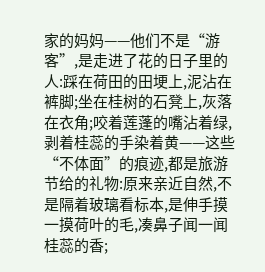家的妈妈——他们不是“游客”,是走进了花的日子里的人:踩在荷田的田埂上,泥沾在裤脚;坐在桂树的石凳上,灰落在衣角;咬着莲蓬的嘴沾着绿,剥着桂蕊的手染着黄——这些“不体面”的痕迹,都是旅游节给的礼物:原来亲近自然,不是隔着玻璃看标本,是伸手摸一摸荷叶的毛,凑鼻子闻一闻桂蕊的香;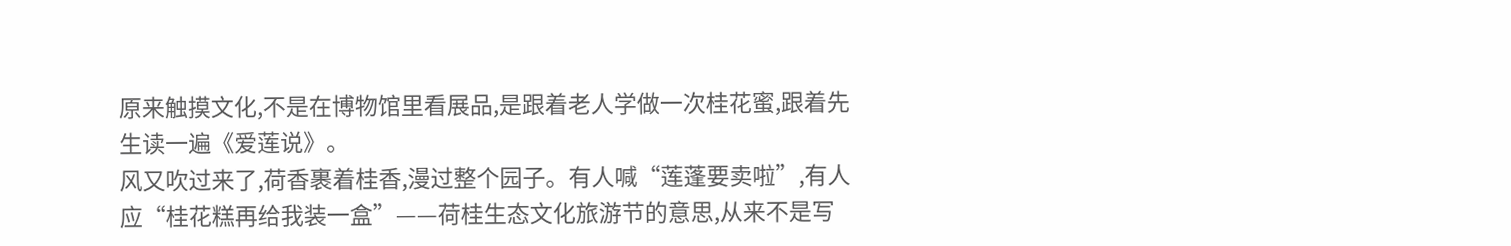原来触摸文化,不是在博物馆里看展品,是跟着老人学做一次桂花蜜,跟着先生读一遍《爱莲说》。
风又吹过来了,荷香裹着桂香,漫过整个园子。有人喊“莲蓬要卖啦”,有人应“桂花糕再给我装一盒”——荷桂生态文化旅游节的意思,从来不是写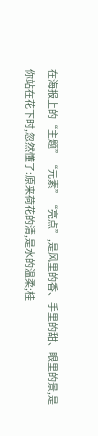在海报上的“主题”“元素”“亮点”,是风里的香、手里的甜、眼里的景,是你站在花下时,忽然懂了:原来荷花的清,是水的温柔;桂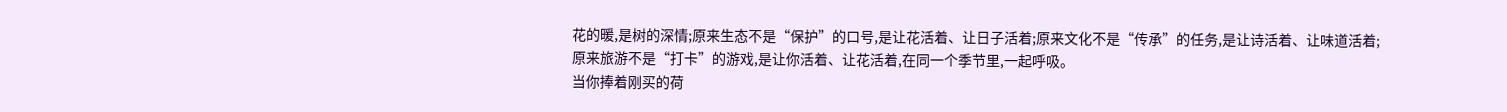花的暖,是树的深情;原来生态不是“保护”的口号,是让花活着、让日子活着;原来文化不是“传承”的任务,是让诗活着、让味道活着;原来旅游不是“打卡”的游戏,是让你活着、让花活着,在同一个季节里,一起呼吸。
当你捧着刚买的荷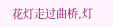花灯走过曲桥,灯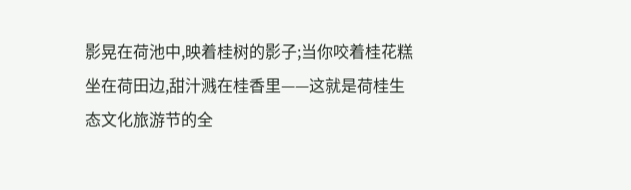影晃在荷池中,映着桂树的影子;当你咬着桂花糕坐在荷田边,甜汁溅在桂香里——这就是荷桂生态文化旅游节的全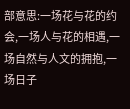部意思:一场花与花的约会,一场人与花的相遇,一场自然与人文的拥抱,一场日子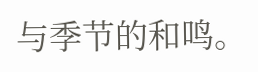与季节的和鸣。